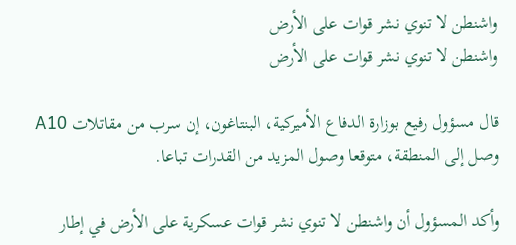واشنطن لا تنوي نشر قوات على الأرض
واشنطن لا تنوي نشر قوات على الأرض

قال مسؤول رفيع بوزارة الدفاع الأميركية، البنتاغون، إن سرب من مقاتلات A10 وصل إلى المنطقة، متوقعا وصول المزيد من القدرات تباعا.

وأكد المسؤول أن واشنطن لا تنوي نشر قوات عسكرية على الأرض في إطار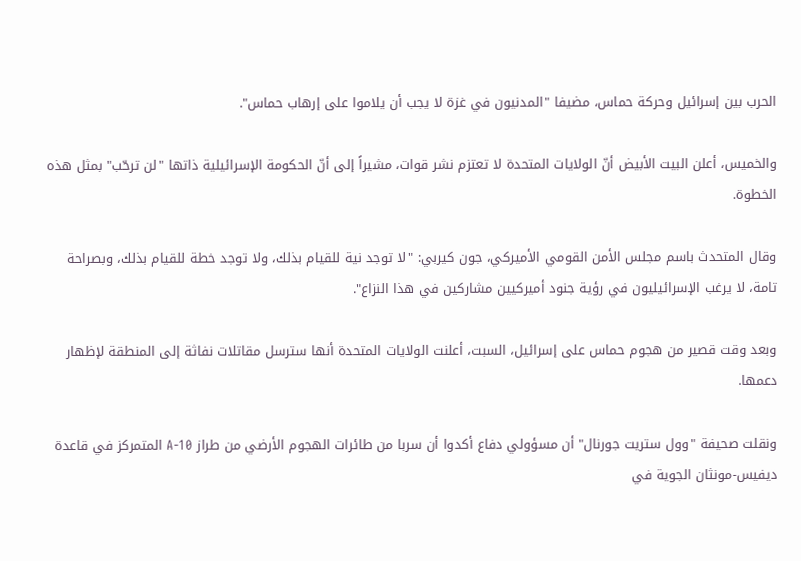الحرب بين إسرائيل وحركة حماس، مضيفا "المدنيون في غزة لا يجب أن يلاموا على إرهاب حماس".

والخميس، أعلن البيت الأبيض أنّ الولايات المتحدة لا تعتزم نشر قوات، مشيراً إلى أنّ الحكومة الإسرائيلية ذاتها "لن ترحّب" بمثل هذه الخطوة.

وقال المتحدث باسم مجلس الأمن القومي الأميركي، جون كيربي: "لا توجد نية للقيام بذلك، ولا توجد خطة للقيام بذلك، وبصراحة تامة، لا يرغب الإسرائيليون في رؤية جنود أميركيين مشاركين في هذا النزاع".

وبعد وقت قصير من هجوم حماس على إسرائيل، السبت، أعلنت الولايات المتحدة أنها سترسل مقاتلات نفاثة إلى المنطقة لإظهار دعمها.

ونقلت صحيفة "وول ستريت جورنال" أن مسؤولي دفاع أكدوا أن سربا من طائرات الهجوم الأرضي من طراز A-10 المتمركز في قاعدة ديفيس-مونثان الجوية في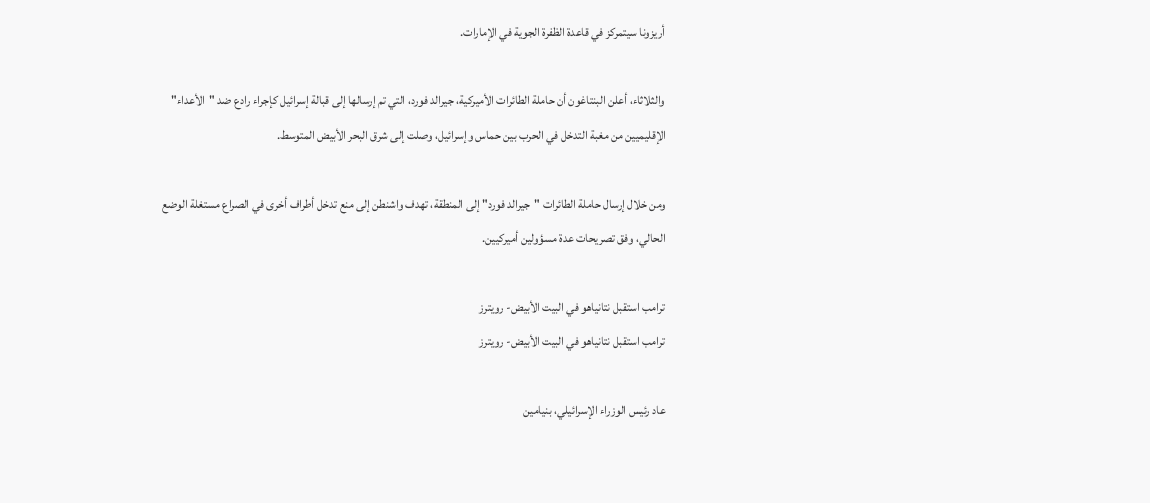أريزونا سيتمركز في قاعدة الظفرة الجوية في الإمارات.

والثلاثاء، أعلن البنتاغون أن حاملة الطائرات الأميركية، جيرالد فورد، التي تم إرسالها إلى قبالة إسرائيل كإجراء رادع ضد "الأعداء" الإقليميين من مغبة التدخل في الحرب بين حماس وإسرائيل، وصلت إلى شرق البحر الأبيض المتوسط.

ومن خلال إرسال حاملة الطائرات "جيرالد فورد" إلى المنطقة، تهدف واشنطن إلى منع تدخل أطراف أخرى في الصراع مستغلة الوضع الحالي، وفق تصريحات عدة مسؤولين أميركيين.

ترامب استقبل نتانياهو في البيت الأبيض- رويترز
ترامب استقبل نتانياهو في البيت الأبيض- رويترز

عاد رئيس الوزراء الإسرائيلي، بنيامين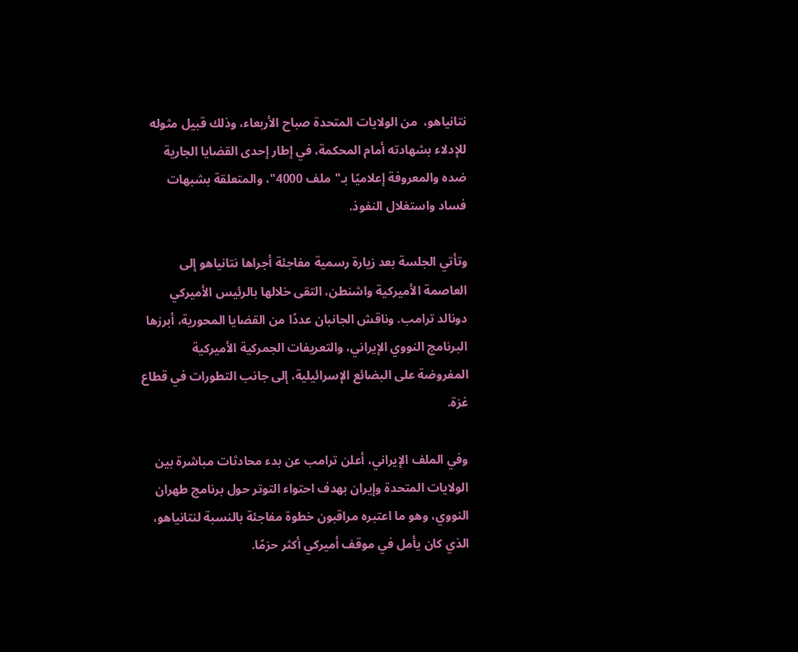نتانياهو،  من الولايات المتحدة صباح الأربعاء، وذلك قبيل مثوله للإدلاء بشهادته أمام المحكمة، في إطار إحدى القضايا الجارية ضده والمعروفة إعلاميًا بـ"ملف 4000"، والمتعلقة بشبهات فساد واستغلال النفوذ.

وتأتي الجلسة بعد زيارة رسمية مفاجئة أجراها نتانياهو إلى العاصمة الأميركية واشنطن، التقى خلالها بالرئيس الأميركي دونالد ترامب. وناقش الجانبان عددًا من القضايا المحورية، أبرزها البرنامج النووي الإيراني، والتعريفات الجمركية الأميركية المفروضة على البضائع الإسرائيلية، إلى جانب التطورات في قطاع غزة.

وفي الملف الإيراني، أعلن ترامب عن بدء محادثات مباشرة بين الولايات المتحدة وإيران بهدف احتواء التوتر حول برنامج طهران النووي، وهو ما اعتبره مراقبون خطوة مفاجئة بالنسبة لنتانياهو، الذي كان يأمل في موقف أميركي أكثر حزمًا.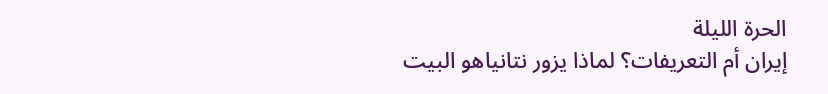الحرة الليلة
إيران أم التعريفات؟ لماذا يزور نتانياهو البيت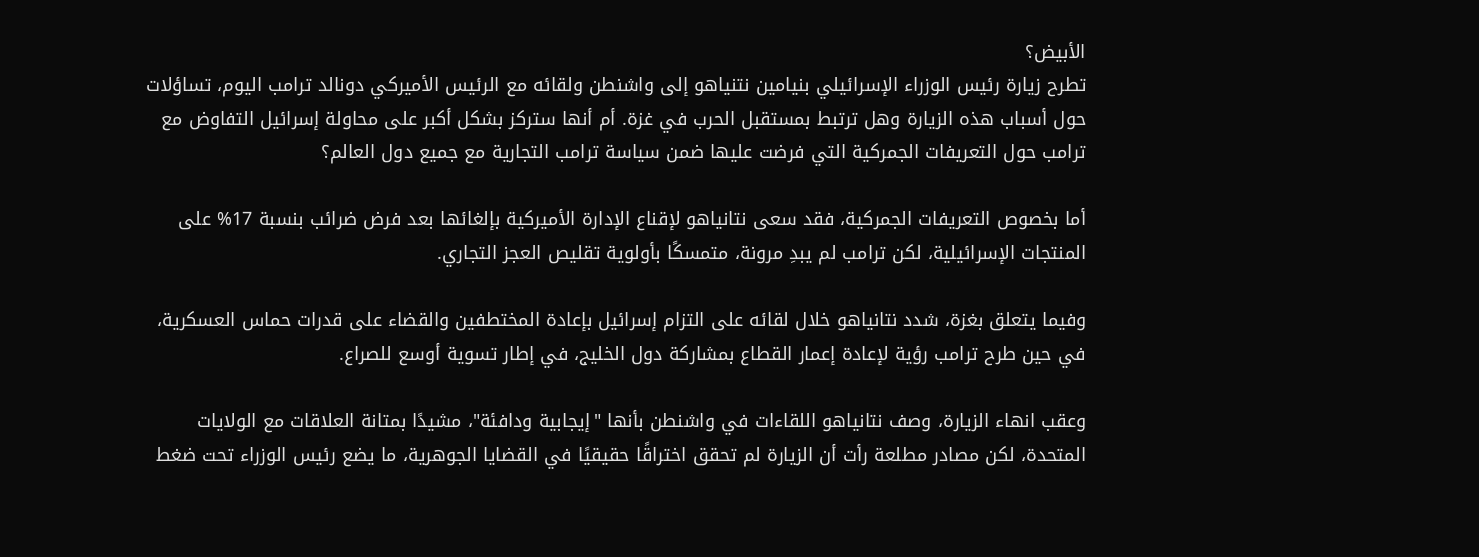الأبيض؟
تطرح زيارة رئيس الوزراء الإسرائيلي بنيامين نتنياهو إلى واشنطن ولقائه مع الرئيس الأميركي دونالد ترامب اليوم، تساؤلات حول أسباب هذه الزيارة وهل ترتبط بمستقبل الحرب في غزة. أم أنها ستركز بشكل أكبر على محاولة إسرائيل التفاوض مع ترامب حول التعريفات الجمركية التي فرضت عليها ضمن سياسة ترامب التجارية مع جميع دول العالم؟

أما بخصوص التعريفات الجمركية، فقد سعى نتانياهو لإقناع الإدارة الأميركية بإلغائها بعد فرض ضرائب بنسبة 17% على المنتجات الإسرائيلية، لكن ترامب لم يبدِ مرونة، متمسكًا بأولوية تقليص العجز التجاري.

وفيما يتعلق بغزة، شدد نتانياهو خلال لقائه على التزام إسرائيل بإعادة المختطفين والقضاء على قدرات حماس العسكرية، في حين طرح ترامب رؤية لإعادة إعمار القطاع بمشاركة دول الخليج، في إطار تسوية أوسع للصراع.

وعقب انهاء الزيارة، وصف نتانياهو اللقاءات في واشنطن بأنها "إيجابية ودافئة"، مشيدًا بمتانة العلاقات مع الولايات المتحدة، لكن مصادر مطلعة رأت أن الزيارة لم تحقق اختراقًا حقيقيًا في القضايا الجوهرية، ما يضع رئيس الوزراء تحت ضغط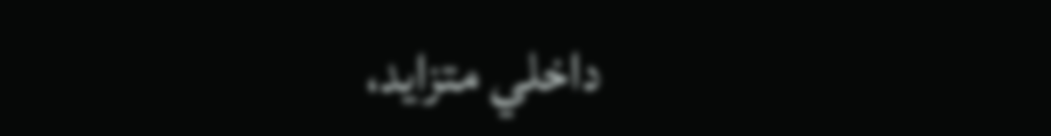داخلي متزايد،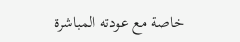خاصة مع عودته المباشرة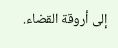إلى أروقة القضاء.